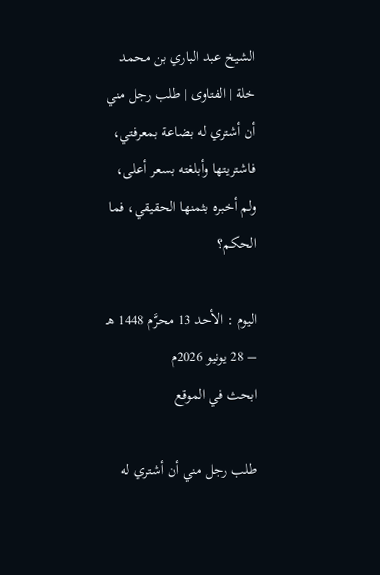الشيخ عبد الباري بن محمد خلة | الفتاوى | طلب رجل مني أن أشتري له بضاعة بمعرفتي، فاشتريتها وأبلغته بسعر أعلى، ولم أخبره بثمنها الحقيقي، فما الحكم؟

اليوم : الأحد 13 محرَّم 1448 هـ – 28 يونيو 2026م
ابحث في الموقع

طلب رجل مني أن أشتري له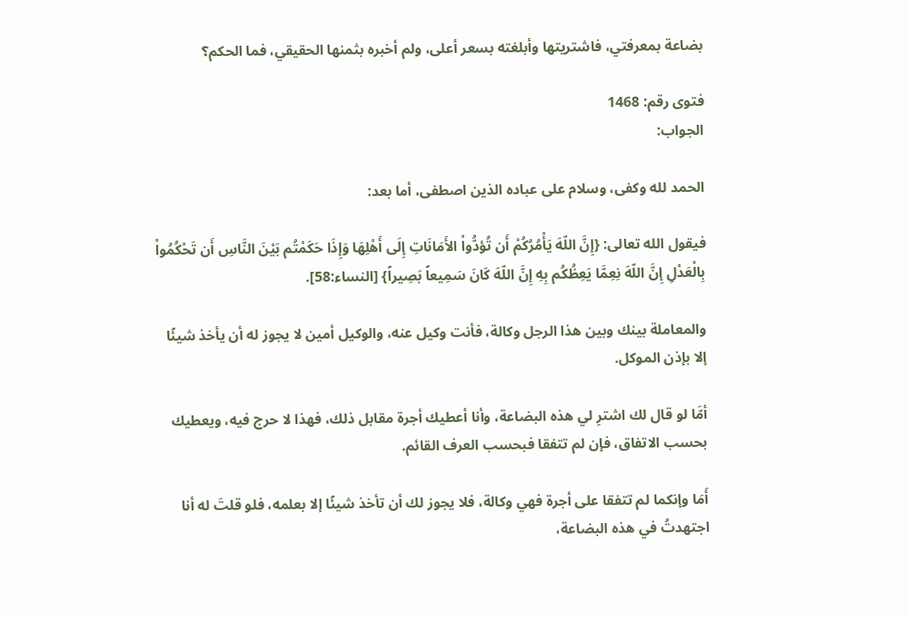بضاعة بمعرفتي، فاشتريتها وأبلغته بسعر أعلى، ولم أخبره بثمنها الحقيقي، فما الحكم؟

فتوى رقم: 1468
الجواب:

الحمد لله وكفى، وسلام على عباده الذين اصطفى، أما بعد:

فيقول الله تعالى: {إِنَّ اللّهَ يَأْمُرُكُمْ أَن تُؤدُّواْ الأَمَانَاتِ إِلَى أَهْلِهَا وَإِذَا حَكَمْتُم بَيْنَ النَّاسِ أَن تَحْكُمُواْ بِالْعَدْلِ إِنَّ اللّهَ نِعِمَّا يَعِظُكُم بِهِ إِنَّ اللّهَ كَانَ سَمِيعاً بَصِيراً} [النساء:58].

والمعاملة بينك وبين هذا الرجل وكالة، فأنت وكيل عنه، والوكيل أمين لا يجوز له أن يأخذ شيئًا إلا بإذن الموكل.

أمَّا لو قال لك اشترِ لي هذه البضاعة، وأنا أعطيك أجرة مقابل ذلك، فهذا لا حرج فيه، ويعطيك بحسب الاتفاق، فإن لم تتفقا فبحسب العرف القائم.

أَمَا وإنكما لم تتفقا على أجرة فهي وكالة، فلا يجوز لك أن تأخذ شيئًا إلا بعلمه، فلو قلتَ له أنا اجتهدتُ في هذه البضاعة،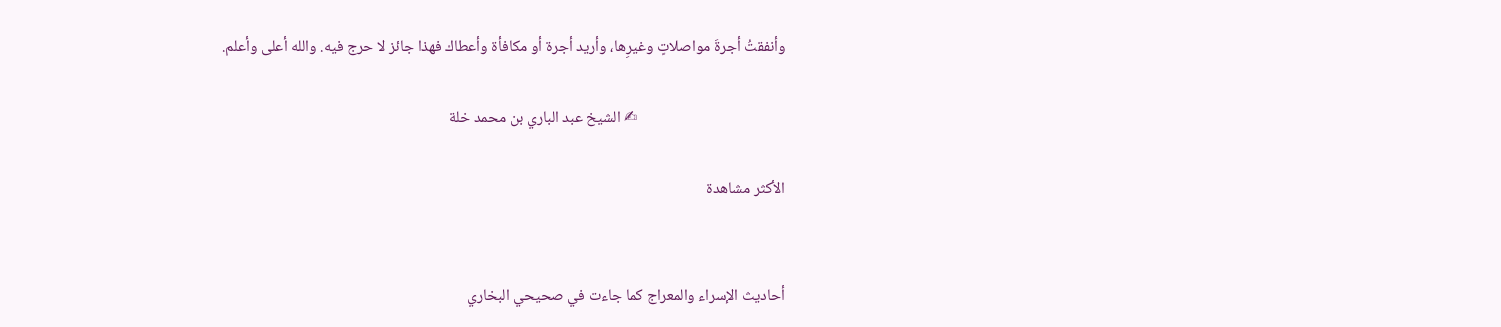وأنفقتُ أجرةَ مواصلاتٍ وغيرِها، وأريد أجرة أو مكافأة وأعطاك فهذا جائز لا حرج فيه. والله أعلى وأعلم.

                                          ✍ الشيخ عبد الباري بن محمد خلة

الأكثر مشاهدة


أحاديث الإسراء والمعراج كما جاءت في صحيحي البخاري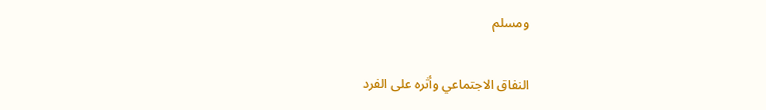ومسلم

النفاق الاجتماعي وأثره على الفرد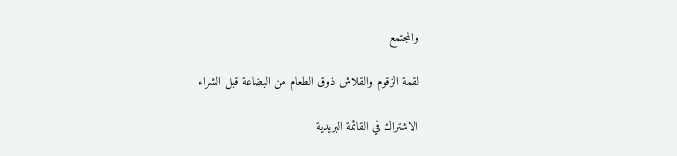والمجتمع

لقمة الزقوم والقلاش ذوق الطعام من البضاعة قبل الشراء

الاشتراك في القائمة البريدية